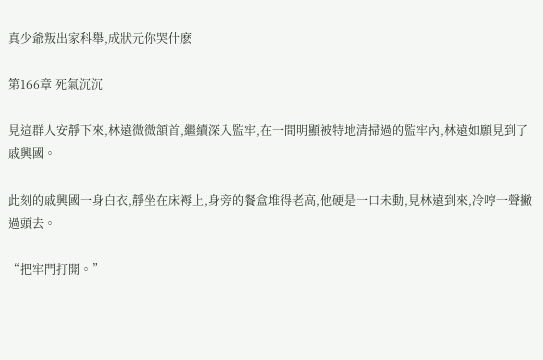真少爺叛出家科舉,成狀元你哭什麽

第166章 死氣沉沉

見這群人安靜下來,林遠微微頷首,繼續深入監牢,在一間明顯被特地清掃過的監牢內,林遠如願見到了戚興國。

此刻的戚興國一身白衣,靜坐在床褥上,身旁的餐盒堆得老高,他硬是一口未動,見林遠到來,冷哼一聲撇過頭去。

“把牢門打開。”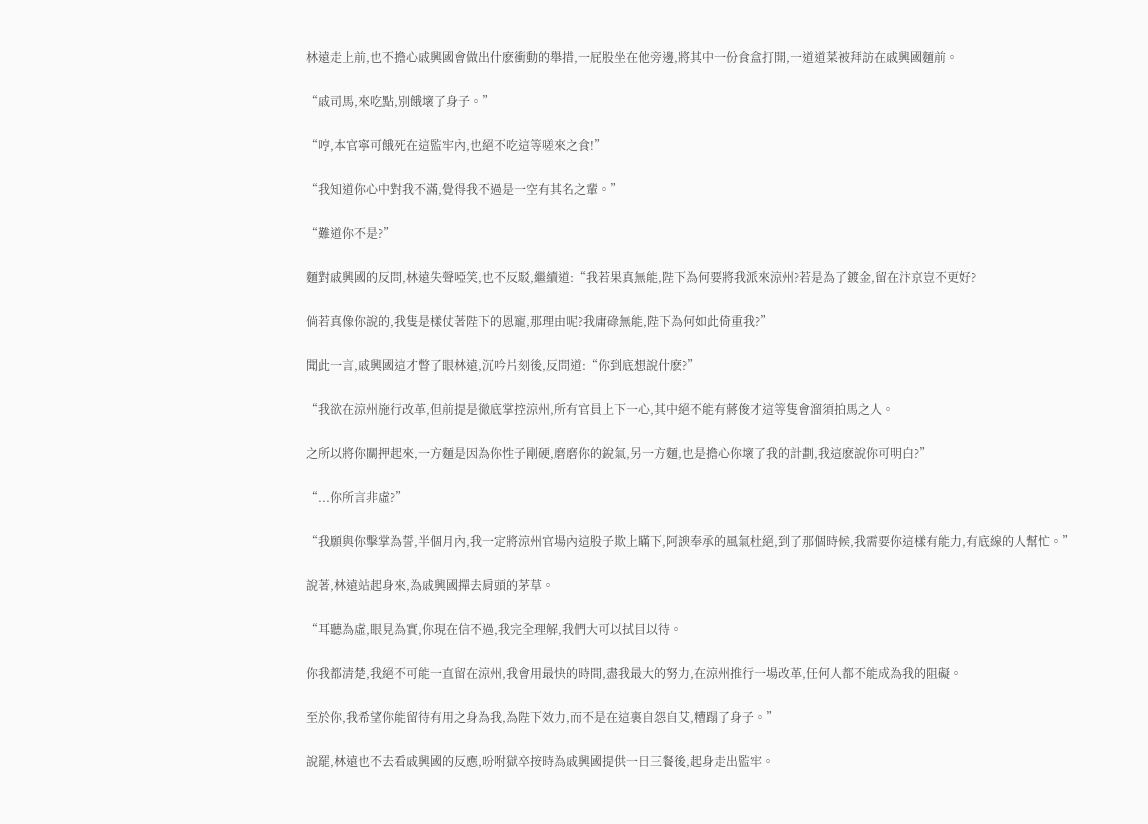林遠走上前,也不擔心戚興國會做出什麽衝動的舉措,一屁股坐在他旁邊,將其中一份食盒打開,一道道菜被拜訪在戚興國麵前。

“戚司馬,來吃點,別餓壞了身子。”

“哼,本官寧可餓死在這監牢內,也絕不吃這等嗟來之食!”

“我知道你心中對我不滿,覺得我不過是一空有其名之輩。”

“難道你不是?”

麵對戚興國的反問,林遠失聲啞笑,也不反駁,繼續道:“我若果真無能,陛下為何要將我派來涼州?若是為了鍍金,留在汴京豈不更好?

倘若真像你說的,我隻是樣仗著陛下的恩寵,那理由呢?我庸碌無能,陛下為何如此倚重我?”

聞此一言,戚興國這才瞥了眼林遠,沉吟片刻後,反問道:“你到底想說什麽?”

“我欲在涼州施行改革,但前提是徹底掌控涼州,所有官員上下一心,其中絕不能有蔣俊才這等隻會溜須拍馬之人。

之所以將你關押起來,一方麵是因為你性子剛硬,磨磨你的銳氣,另一方麵,也是擔心你壞了我的計劃,我這麽說你可明白?”

“...你所言非虛?”

“我願與你擊掌為誓,半個月內,我一定將涼州官場內這股子欺上瞞下,阿諛奉承的風氣杜絕,到了那個時候,我需要你這樣有能力,有底線的人幫忙。”

說著,林遠站起身來,為戚興國撣去肩頭的茅草。

“耳聽為虛,眼見為實,你現在信不過,我完全理解,我們大可以拭目以待。

你我都清楚,我絕不可能一直留在涼州,我會用最快的時間,盡我最大的努力,在涼州推行一場改革,任何人都不能成為我的阻礙。

至於你,我希望你能留待有用之身為我,為陛下效力,而不是在這裏自怨自艾,糟蹋了身子。”

說罷,林遠也不去看戚興國的反應,吩咐獄卒按時為戚興國提供一日三餐後,起身走出監牢。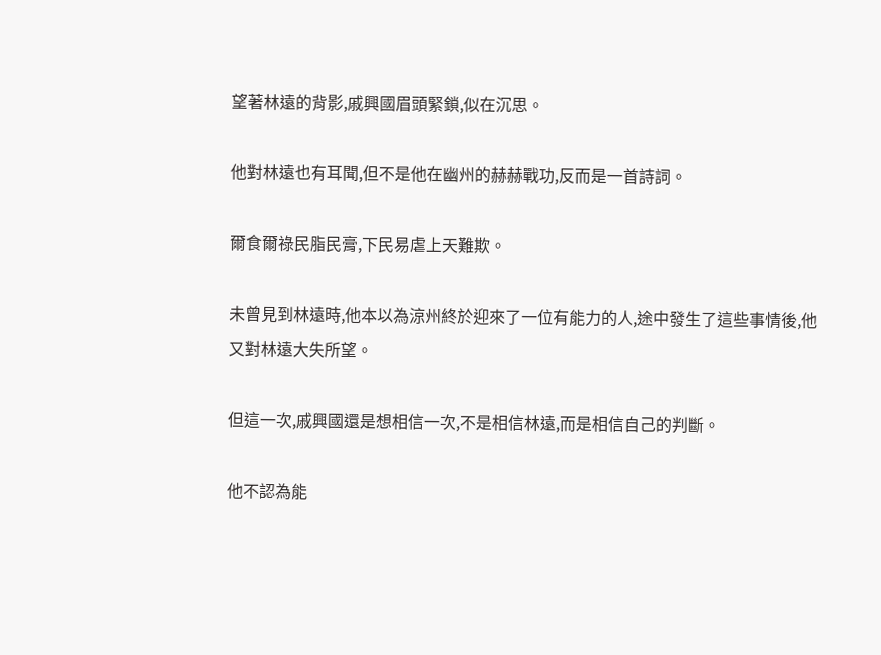望著林遠的背影,戚興國眉頭緊鎖,似在沉思。

他對林遠也有耳聞,但不是他在幽州的赫赫戰功,反而是一首詩詞。

爾食爾祿民脂民膏,下民易虐上天難欺。

未曾見到林遠時,他本以為涼州終於迎來了一位有能力的人,途中發生了這些事情後,他又對林遠大失所望。

但這一次,戚興國還是想相信一次,不是相信林遠,而是相信自己的判斷。

他不認為能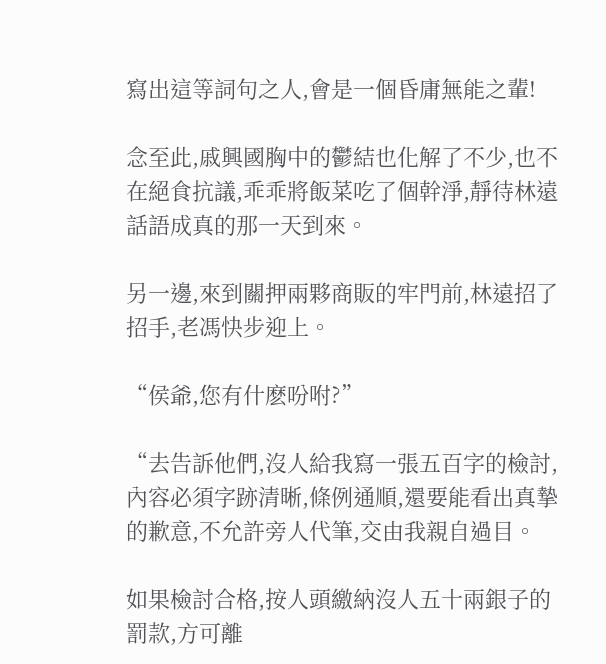寫出這等詞句之人,會是一個昏庸無能之輩!

念至此,戚興國胸中的鬱結也化解了不少,也不在絕食抗議,乖乖將飯菜吃了個幹淨,靜待林遠話語成真的那一天到來。

另一邊,來到關押兩夥商販的牢門前,林遠招了招手,老馮快步迎上。

“侯爺,您有什麽吩咐?”

“去告訴他們,沒人給我寫一張五百字的檢討,內容必須字跡清晰,條例通順,還要能看出真摯的歉意,不允許旁人代筆,交由我親自過目。

如果檢討合格,按人頭繳納沒人五十兩銀子的罰款,方可離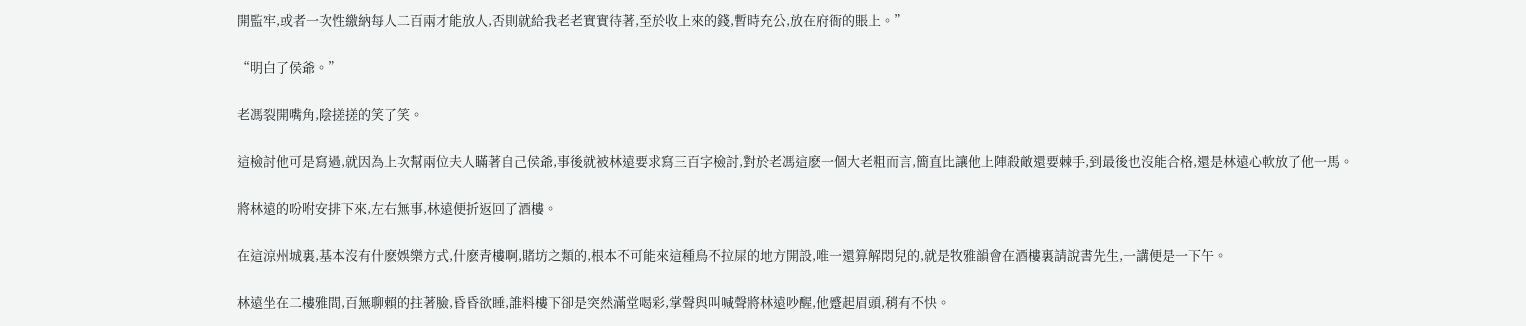開監牢,或者一次性繳納每人二百兩才能放人,否則就給我老老實實待著,至於收上來的錢,暫時充公,放在府衙的賬上。”

“明白了侯爺。”

老馮裂開嘴角,陰搓搓的笑了笑。

這檢討他可是寫過,就因為上次幫兩位夫人瞞著自己侯爺,事後就被林遠要求寫三百字檢討,對於老馮這麽一個大老粗而言,簡直比讓他上陣殺敵還要棘手,到最後也沒能合格,還是林遠心軟放了他一馬。

將林遠的吩咐安排下來,左右無事,林遠便折返回了酒樓。

在這涼州城裏,基本沒有什麽娛樂方式,什麽青樓啊,賭坊之類的,根本不可能來這種鳥不拉屎的地方開設,唯一還算解悶兒的,就是牧雅韻會在酒樓裏請說書先生,一講便是一下午。

林遠坐在二樓雅間,百無聊賴的拄著臉,昏昏欲睡,誰料樓下卻是突然滿堂喝彩,掌聲與叫喊聲將林遠吵醒,他蹙起眉頭,稍有不快。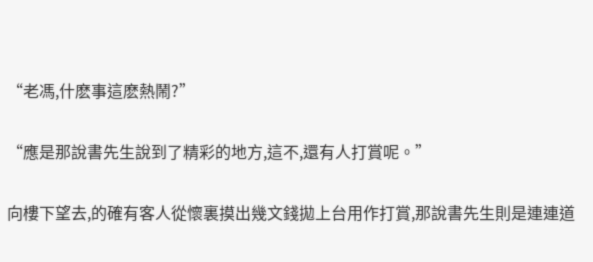“老馮,什麽事這麽熱鬧?”

“應是那說書先生說到了精彩的地方,這不,還有人打賞呢。”

向樓下望去,的確有客人從懷裏摸出幾文錢拋上台用作打賞,那說書先生則是連連道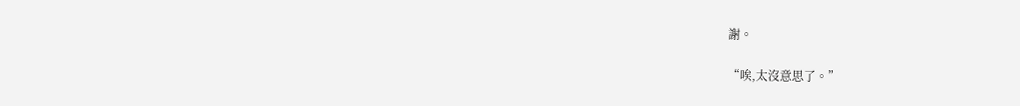謝。

“唉,太沒意思了。”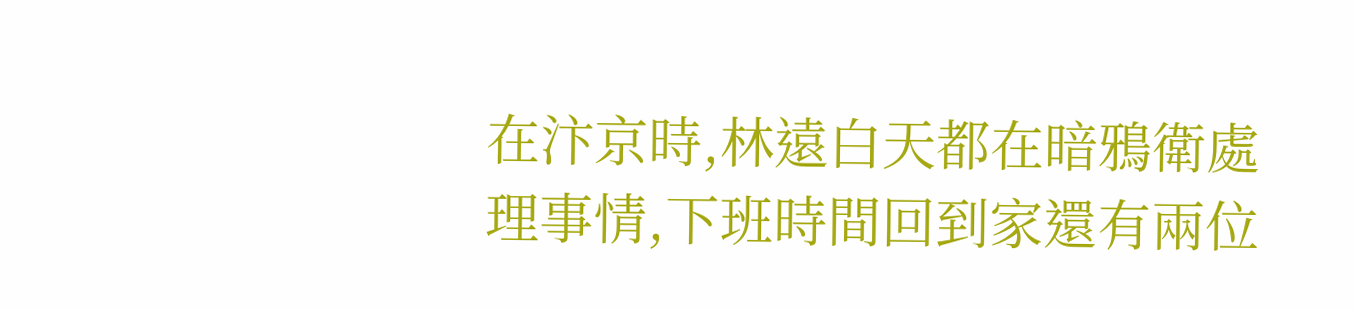在汴京時,林遠白天都在暗鴉衛處理事情,下班時間回到家還有兩位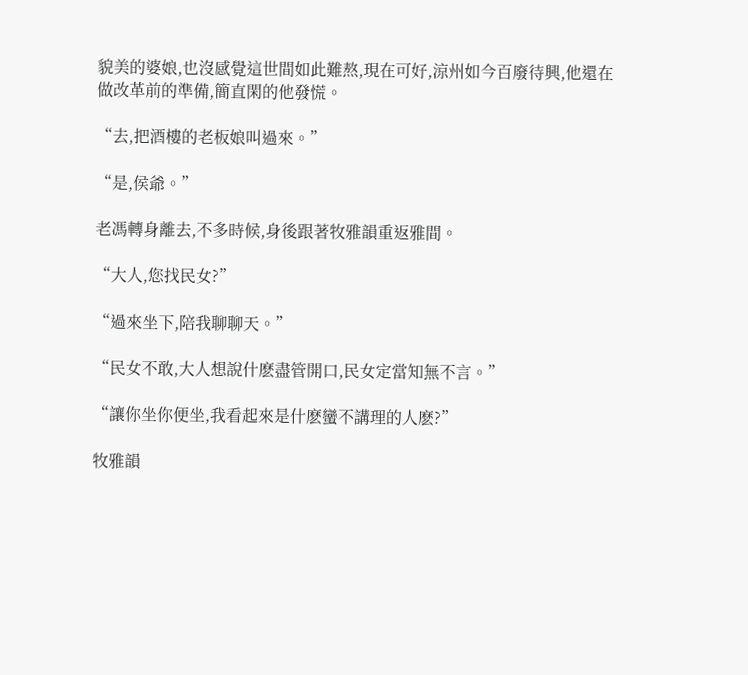貌美的婆娘,也沒感覺這世間如此難熬,現在可好,涼州如今百廢待興,他還在做改革前的準備,簡直閑的他發慌。

“去,把酒樓的老板娘叫過來。”

“是,侯爺。”

老馮轉身離去,不多時候,身後跟著牧雅韻重返雅間。

“大人,您找民女?”

“過來坐下,陪我聊聊天。”

“民女不敢,大人想說什麽盡管開口,民女定當知無不言。”

“讓你坐你便坐,我看起來是什麽蠻不講理的人麽?”

牧雅韻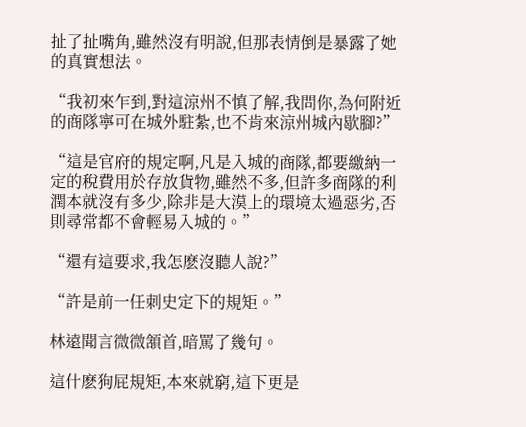扯了扯嘴角,雖然沒有明說,但那表情倒是暴露了她的真實想法。

“我初來乍到,對這涼州不慎了解,我問你,為何附近的商隊寧可在城外駐紮,也不肯來涼州城內歇腳?”

“這是官府的規定啊,凡是入城的商隊,都要繳納一定的稅費用於存放貨物,雖然不多,但許多商隊的利潤本就沒有多少,除非是大漠上的環境太過惡劣,否則尋常都不會輕易入城的。”

“還有這要求,我怎麽沒聽人說?”

“許是前一任刺史定下的規矩。”

林遠聞言微微頷首,暗罵了幾句。

這什麽狗屁規矩,本來就窮,這下更是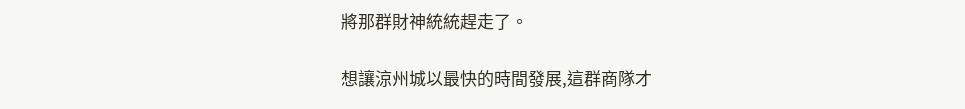將那群財神統統趕走了。

想讓涼州城以最快的時間發展,這群商隊才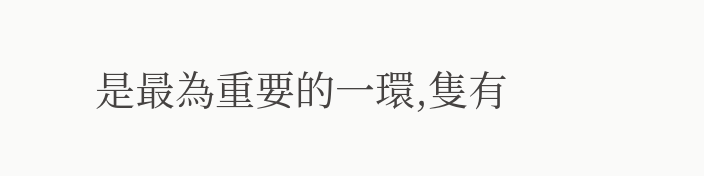是最為重要的一環,隻有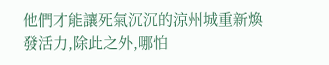他們才能讓死氣沉沉的涼州城重新煥發活力,除此之外,哪怕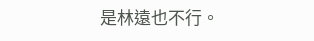是林遠也不行。